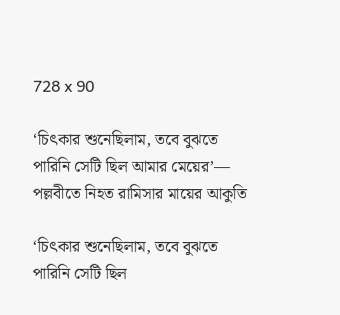728 x 90

‘চিৎকার শুনেছিলাম, তবে বুঝতে পারিনি সেটি ছিল আমার মেয়ের’— পল্লবীতে নিহত রামিসার মায়ের আকুতি

‘চিৎকার শুনেছিলাম, তবে বুঝতে পারিনি সেটি ছিল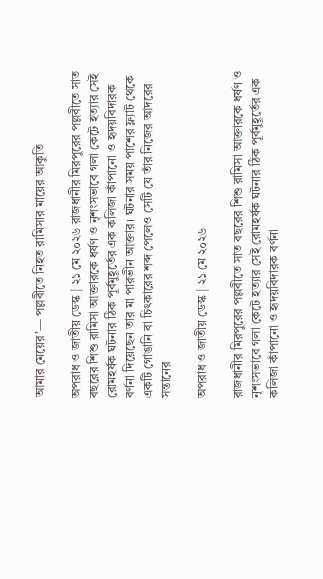আমার মেয়ের’— পল্লবীতে নিহত রামিসার মায়ের আকুতি

অপরাধ ও জাতীয় ডেস্ক | ২১ মে ২০২৬ রাজধানীর মিরপুরের পল্লবীতে সাত বছরের শিশু রামিসা আক্তারকে ধর্ষণ ও নৃশংসভাবে গলা কেটে হত্যার সেই রোমহর্ষক ঘটনার ঠিক পূর্বমুহূর্তের এক কলিজা কাঁপানো ও হৃদয়বিদারক বর্ণনা দিয়েছেন তার মা পারভীন আক্তার। ঘটনার সময় পাশের ফ্ল্যাট থেকে একটি গোঙানি বা চিৎকারের শব্দ পেলেও সেটি যে তাঁর নিজের আদরের সন্তানের

অপরাধ ও জাতীয় ডেস্ক | ২১ মে ২০২৬

রাজধানীর মিরপুরের পল্লবীতে সাত বছরের শিশু রামিসা আক্তারকে ধর্ষণ ও নৃশংসভাবে গলা কেটে হত্যার সেই রোমহর্ষক ঘটনার ঠিক পূর্বমুহূর্তের এক কলিজা কাঁপানো ও হৃদয়বিদারক বর্ণনা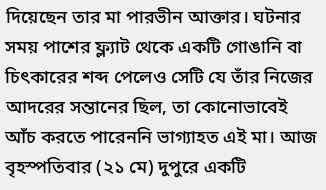দিয়েছেন তার মা পারভীন আক্তার। ঘটনার সময় পাশের ফ্ল্যাট থেকে একটি গোঙানি বা চিৎকারের শব্দ পেলেও সেটি যে তাঁর নিজের আদরের সন্তানের ছিল, তা কোনোভাবেই আঁচ করতে পারেননি ভাগ্যাহত এই মা। আজ বৃহস্পতিবার (২১ মে) দুপুরে একটি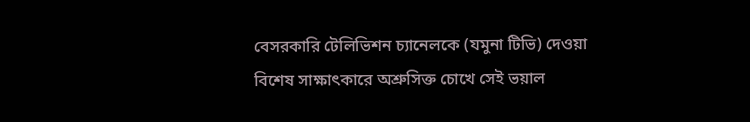বেসরকারি টেলিভিশন চ্যানেলকে (যমুনা টিভি) দেওয়া বিশেষ সাক্ষাৎকারে অশ্রুসিক্ত চোখে সেই ভয়াল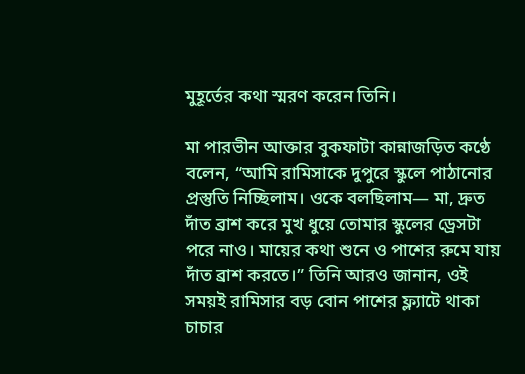মুহূর্তের কথা স্মরণ করেন তিনি।

মা পারভীন আক্তার বুকফাটা কান্নাজড়িত কণ্ঠে বলেন, “আমি রামিসাকে দুপুরে স্কুলে পাঠানোর প্রস্তুতি নিচ্ছিলাম। ওকে বলছিলাম— মা, দ্রুত দাঁত ব্রাশ করে মুখ ধুয়ে তোমার স্কুলের ড্রেসটা পরে নাও। মায়ের কথা শুনে ও পাশের রুমে যায় দাঁত ব্রাশ করতে।” তিনি আরও জানান, ওই সময়ই রামিসার বড় বোন পাশের ফ্ল্যাটে থাকা চাচার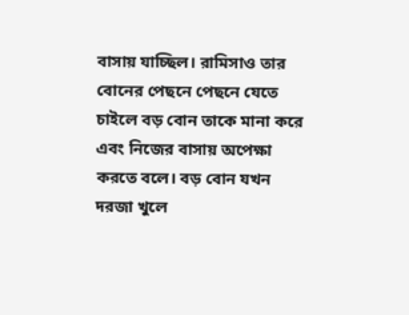বাসায় যাচ্ছিল। রামিসাও তার বোনের পেছনে পেছনে যেতে চাইলে বড় বোন তাকে মানা করে এবং নিজের বাসায় অপেক্ষা করতে বলে। বড় বোন যখন দরজা খুলে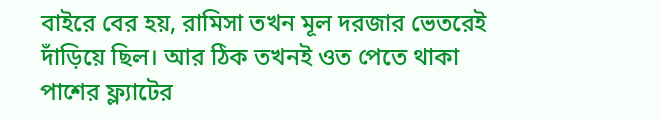বাইরে বের হয়, রামিসা তখন মূল দরজার ভেতরেই দাঁড়িয়ে ছিল। আর ঠিক তখনই ওত পেতে থাকা পাশের ফ্ল্যাটের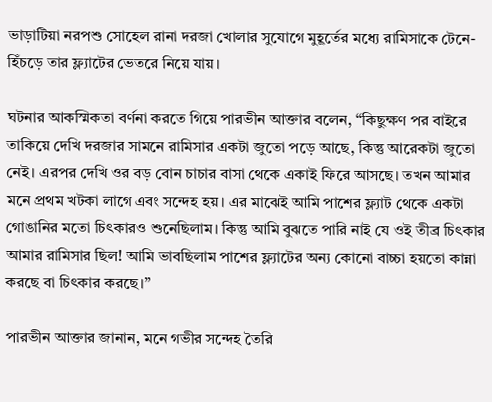ভাড়াটিয়া নরপশু সোহেল রানা দরজা খোলার সুযোগে মুহূর্তের মধ্যে রামিসাকে টেনে-হিঁচড়ে তার ফ্ল্যাটের ভেতরে নিয়ে যায়।

ঘটনার আকস্মিকতা বর্ণনা করতে গিয়ে পারভীন আক্তার বলেন, “কিছুক্ষণ পর বাইরে তাকিয়ে দেখি দরজার সামনে রামিসার একটা জুতো পড়ে আছে, কিন্তু আরেকটা জুতো নেই। এরপর দেখি ওর বড় বোন চাচার বাসা থেকে একাই ফিরে আসছে। তখন আমার মনে প্রথম খটকা লাগে এবং সন্দেহ হয়। এর মাঝেই আমি পাশের ফ্ল্যাট থেকে একটা গোঙানির মতো চিৎকারও শুনেছিলাম। কিন্তু আমি বুঝতে পারি নাই যে ওই তীব্র চিৎকার আমার রামিসার ছিল! আমি ভাবছিলাম পাশের ফ্ল্যাটের অন্য কোনো বাচ্চা হয়তো কান্না করছে বা চিৎকার করছে।”

পারভীন আক্তার জানান, মনে গভীর সন্দেহ তৈরি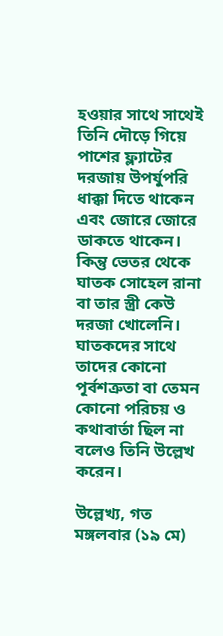হওয়ার সাথে সাথেই তিনি দৌড়ে গিয়ে পাশের ফ্ল্যাটের দরজায় উপর্যুপরি ধাক্কা দিতে থাকেন এবং জোরে জোরে ডাকতে থাকেন। কিন্তু ভেতর থেকে ঘাতক সোহেল রানা বা তার স্ত্রী কেউ দরজা খোলেনি। ঘাতকদের সাথে তাদের কোনো পূর্বশত্রুতা বা তেমন কোনো পরিচয় ও কথাবার্তা ছিল না বলেও তিনি উল্লেখ করেন।

উল্লেখ্য, গত মঙ্গলবার (১৯ মে)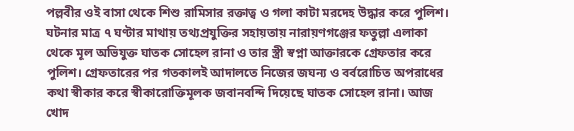পল্লবীর ওই বাসা থেকে শিশু রামিসার রক্তাত্ব ও গলা কাটা মরদেহ উদ্ধার করে পুলিশ। ঘটনার মাত্র ৭ ঘণ্টার মাথায় তথ্যপ্রযুক্তির সহায়তায় নারায়ণগঞ্জের ফতুল্লা এলাকা থেকে মূল অভিযুক্ত ঘাতক সোহেল রানা ও তার স্ত্রী স্বপ্না আক্তারকে গ্রেফতার করে পুলিশ। গ্রেফতারের পর গতকালই আদালতে নিজের জঘন্য ও বর্বরোচিত অপরাধের কথা স্বীকার করে স্বীকারোক্তিমূলক জবানবন্দি দিয়েছে ঘাতক সোহেল রানা। আজ খোদ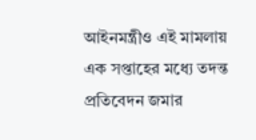আইনমন্ত্রীও এই মামলায় এক সপ্তাহের মধ্যে তদন্ত প্রতিবেদন জমার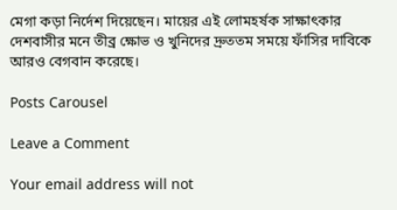মেগা কড়া নির্দেশ দিয়েছেন। মায়ের এই লোমহর্ষক সাক্ষাৎকার দেশবাসীর মনে তীব্র ক্ষোভ ও খুনিদের দ্রুততম সময়ে ফাঁসির দাবিকে আরও বেগবান করেছে।

Posts Carousel

Leave a Comment

Your email address will not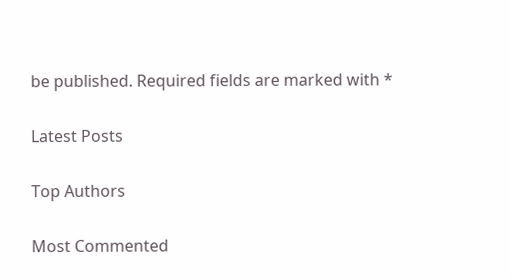be published. Required fields are marked with *

Latest Posts

Top Authors

Most Commented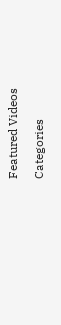Featured Videos

Categories